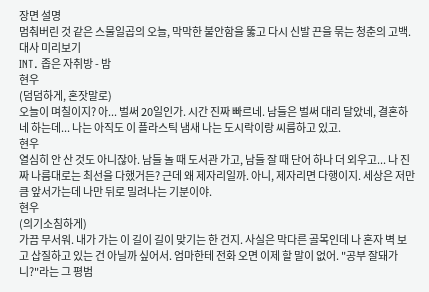장면 설명
멈춰버린 것 같은 스물일곱의 오늘, 막막한 불안함을 뚫고 다시 신발 끈을 묶는 청춘의 고백.
대사 미리보기
INT. 좁은 자취방 - 밤
현우
(덤덤하게, 혼잣말로)
오늘이 며칠이지? 아... 벌써 20일인가. 시간 진짜 빠르네. 남들은 벌써 대리 달았네, 결혼하네 하는데... 나는 아직도 이 플라스틱 냄새 나는 도시락이랑 씨름하고 있고.
현우
열심히 안 산 것도 아니잖아. 남들 놀 때 도서관 가고, 남들 잘 때 단어 하나 더 외우고... 나 진짜 나름대로는 최선을 다했거든? 근데 왜 제자리일까. 아니, 제자리면 다행이지. 세상은 저만큼 앞서가는데 나만 뒤로 밀려나는 기분이야.
현우
(의기소침하게)
가끔 무서워. 내가 가는 이 길이 길이 맞기는 한 건지. 사실은 막다른 골목인데 나 혼자 벽 보고 삽질하고 있는 건 아닐까 싶어서. 엄마한테 전화 오면 이제 할 말이 없어. "공부 잘돼가니?"라는 그 평범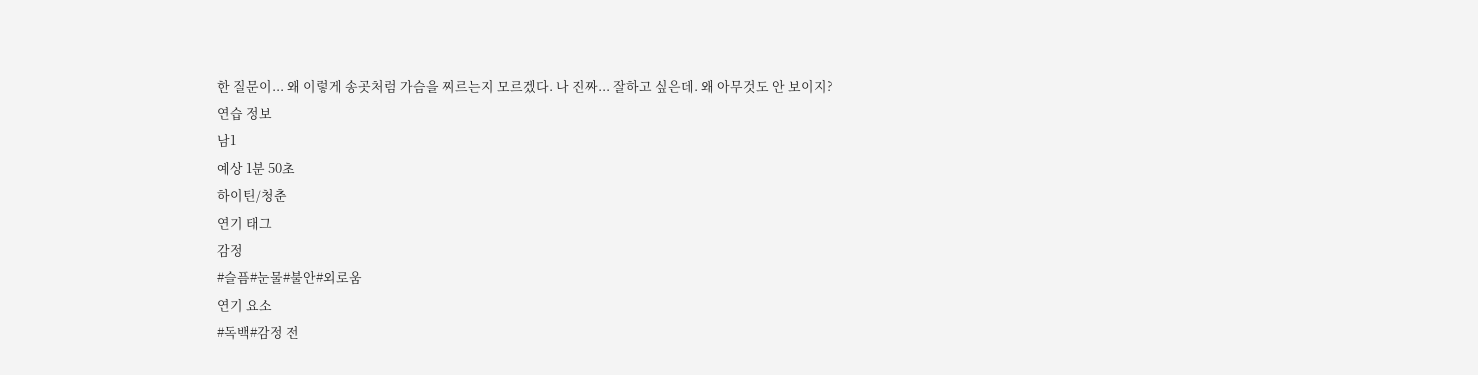한 질문이... 왜 이렇게 송곳처럼 가슴을 찌르는지 모르겠다. 나 진짜... 잘하고 싶은데. 왜 아무것도 안 보이지?
연습 정보
남1
예상 1분 50초
하이틴/청춘
연기 태그
감정
#슬픔#눈물#불안#외로움
연기 요소
#독백#감정 전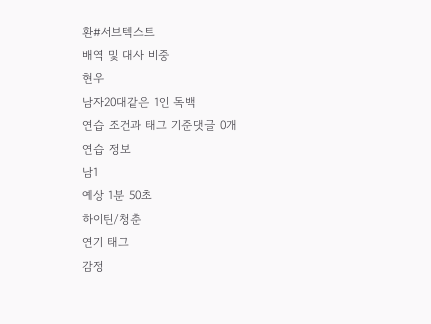환#서브텍스트
배역 및 대사 비중
현우
남자20대같은 1인 독백
연습 조건과 태그 기준댓글 0개
연습 정보
남1
예상 1분 50초
하이틴/청춘
연기 태그
감정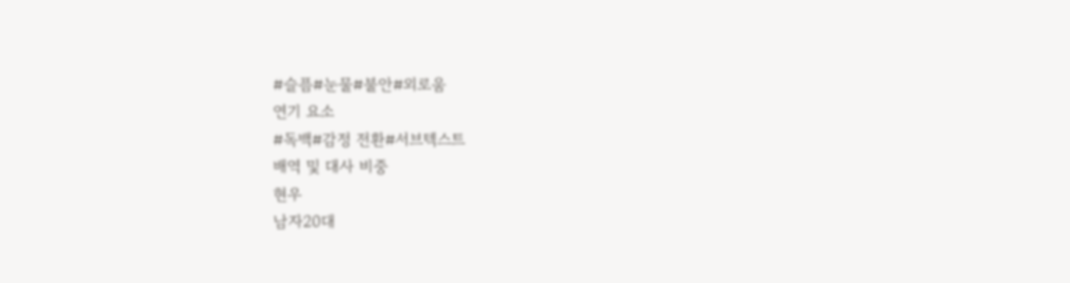#슬픔#눈물#불안#외로움
연기 요소
#독백#감정 전환#서브텍스트
배역 및 대사 비중
현우
남자20대